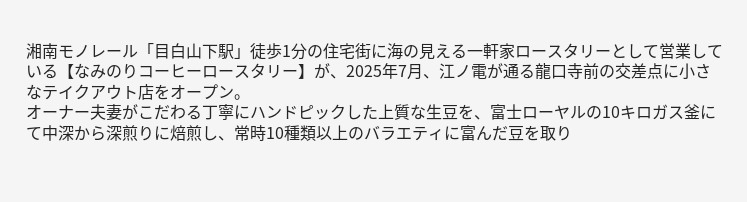湘南モノレール「目白山下駅」徒歩1分の住宅街に海の見える一軒家ロースタリーとして営業している【なみのりコーヒーロースタリー】が、2025年7月、江ノ電が通る龍口寺前の交差点に小さなテイクアウト店をオープン。
オーナー夫妻がこだわる丁寧にハンドピックした上質な生豆を、富士ローヤルの10キロガス釜にて中深から深煎りに焙煎し、常時10種類以上のバラエティに富んだ豆を取り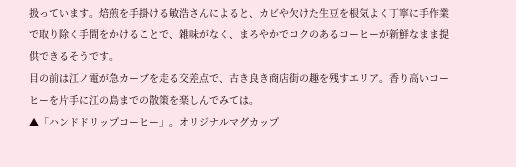扱っています。焙煎を手掛ける敏浩さんによると、カビや欠けた生豆を根気よく丁寧に手作業で取り除く手間をかけることで、雑味がなく、まろやかでコクのあるコーヒーが新鮮なまま提供できるそうです。
目の前は江ノ電が急カーブを走る交差点で、古き良き商店街の趣を残すエリア。香り高いコーヒーを片手に江の島までの散策を楽しんでみては。
▲「ハンドドリップコーヒー」。オリジナルマグカップ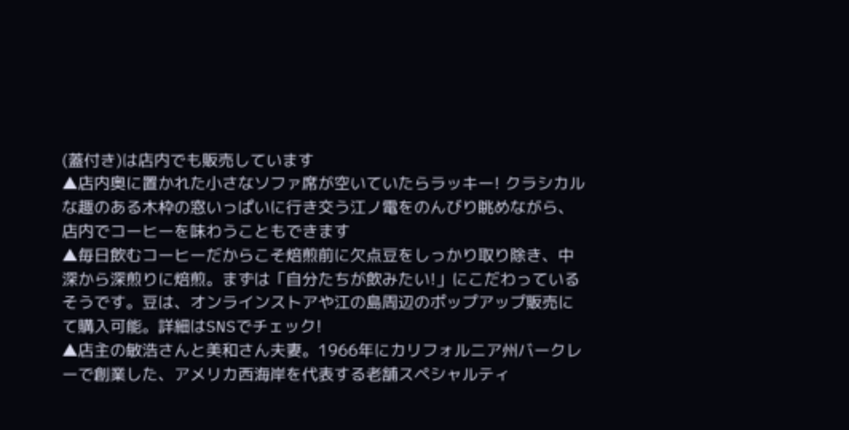(蓋付き)は店内でも販売しています
▲店内奥に置かれた小さなソファ席が空いていたらラッキー! クラシカルな趣のある木枠の窓いっぱいに行き交う江ノ電をのんびり眺めながら、店内でコーヒーを味わうこともできます
▲毎日飲むコーヒーだからこそ焙煎前に欠点豆をしっかり取り除き、中深から深煎りに焙煎。まずは「自分たちが飲みたい!」にこだわっているそうです。豆は、オンラインストアや江の島周辺のポップアップ販売にて購入可能。詳細はSNSでチェック!
▲店主の敏浩さんと美和さん夫妻。1966年にカリフォルニア州バークレーで創業した、アメリカ西海岸を代表する老舗スペシャルティ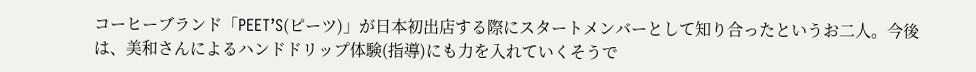コーヒーブランド「PEET’S(ピーツ)」が日本初出店する際にスタートメンバーとして知り合ったというお二人。今後は、美和さんによるハンドドリップ体験(指導)にも力を入れていくそうで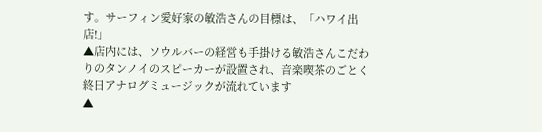す。サーフィン愛好家の敏浩さんの目標は、「ハワイ出店!」
▲店内には、ソウルバーの経営も手掛ける敏浩さんこだわりのタンノイのスピーカーが設置され、音楽喫茶のごとく終日アナログミュージックが流れています
▲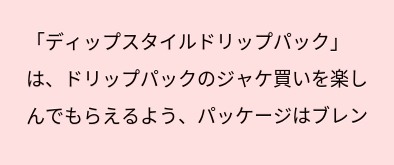「ディップスタイルドリップパック」は、ドリップパックのジャケ買いを楽しんでもらえるよう、パッケージはブレン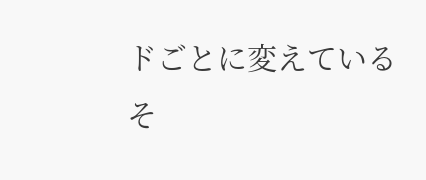ドごとに変えているそ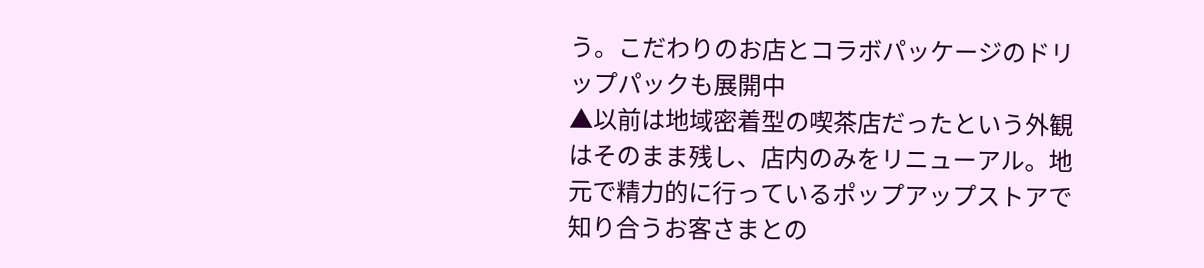う。こだわりのお店とコラボパッケージのドリップパックも展開中
▲以前は地域密着型の喫茶店だったという外観はそのまま残し、店内のみをリニューアル。地元で精力的に行っているポップアップストアで知り合うお客さまとの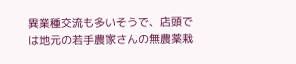異業種交流も多いそうで、店頭では地元の若手農家さんの無農薬栽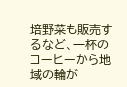培野菜も販売するなど、一杯のコーヒーから地域の輪が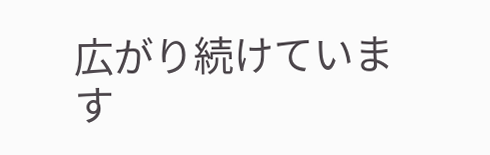広がり続けています